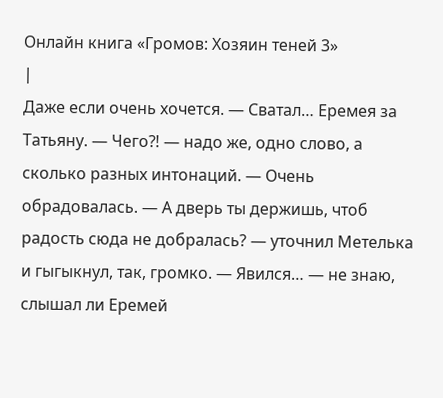Онлайн книга «Громов: Хозяин теней 3»
|
Даже если очень хочется. — Сватал… Еремея за Татьяну. — Чего⁈ — надо же, одно слово, а сколько разных интонаций. — Очень обрадовалась. — А дверь ты держишь, чтоб радость сюда не добралась? — уточнил Метелька и гыгыкнул, так, громко. — Явился… — не знаю, слышал ли Еремей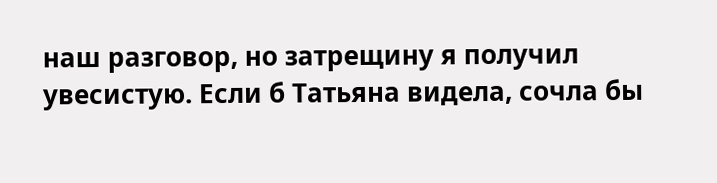наш разговор, но затрещину я получил увесистую. Если б Татьяна видела, сочла бы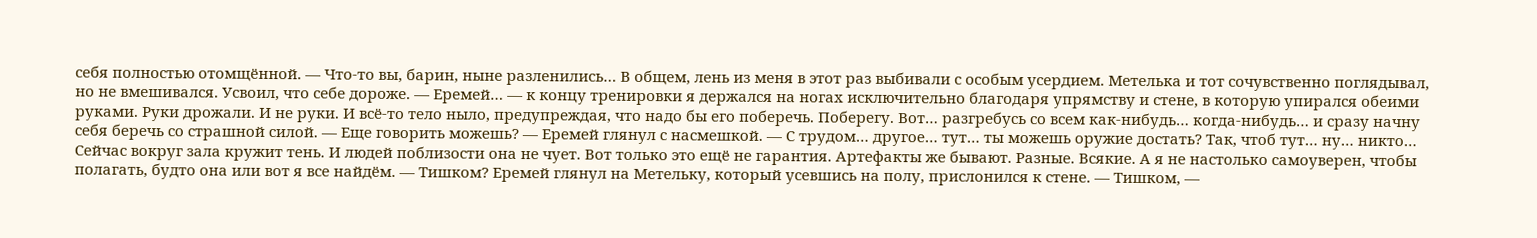себя полностью отомщённой. — Что-то вы, барин, ныне разленились… В общем, лень из меня в этот раз выбивали с особым усердием. Метелька и тот сочувственно поглядывал, но не вмешивался. Усвоил, что себе дороже. — Еремей… — к концу тренировки я держался на ногах исключительно благодаря упрямству и стене, в которую упирался обеими руками. Руки дрожали. И не руки. И всё-то тело ныло, предупреждая, что надо бы его поберечь. Поберегу. Вот… разгребусь со всем как-нибудь… когда-нибудь… и сразу начну себя беречь со страшной силой. — Еще говорить можешь? — Еремей глянул с насмешкой. — С трудом… другое… тут… ты можешь оружие достать? Так, чтоб тут… ну… никто… Сейчас вокруг зала кружит тень. И людей поблизости она не чует. Вот только это ещё не гарантия. Артефакты же бывают. Разные. Всякие. А я не настолько самоуверен, чтобы полагать, будто она или вот я все найдём. — Тишком? Еремей глянул на Метельку, который усевшись на полу, прислонился к стене. — Тишком, —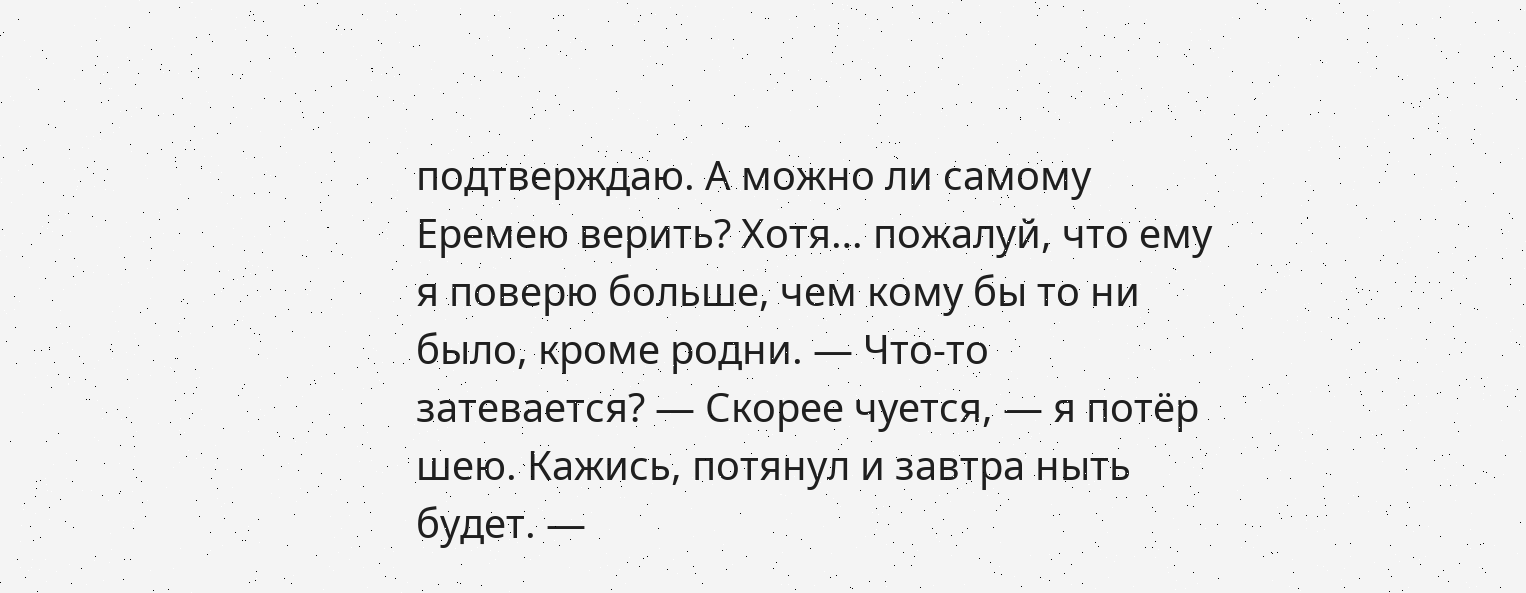подтверждаю. А можно ли самому Еремею верить? Хотя… пожалуй, что ему я поверю больше, чем кому бы то ни было, кроме родни. — Что-то затевается? — Скорее чуется, — я потёр шею. Кажись, потянул и завтра ныть будет. —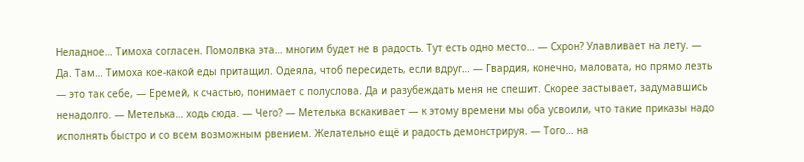Неладное… Тимоха согласен. Помолвка эта… многим будет не в радость. Тут есть одно место… — Схрон? Улавливает на лету. — Да. Там… Тимоха кое-какой еды притащил. Одеяла, чтоб пересидеть, если вдруг… — Гвардия, конечно, маловата, но прямо лезть — это так себе, — Еремей, к счастью, понимает с полуслова. Да и разубеждать меня не спешит. Скорее застывает, задумавшись ненадолго. — Метелька… ходь сюда. — Чего? — Метелька вскакивает — к этому времени мы оба усвоили, что такие приказы надо исполнять быстро и со всем возможным рвением. Желательно ещё и радость демонстрируя. — Того… на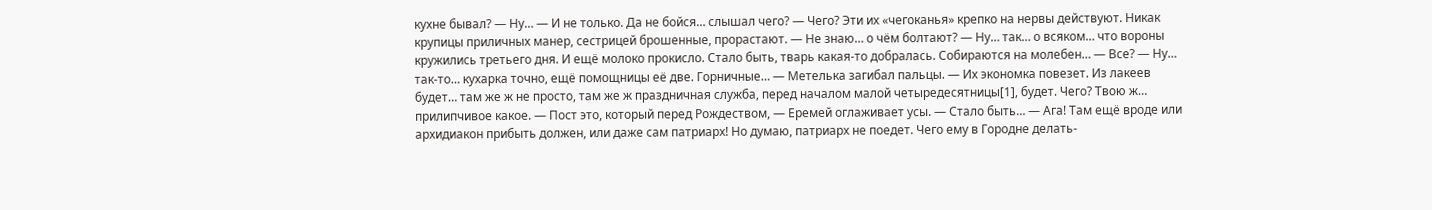кухне бывал? — Ну… — И не только. Да не бойся… слышал чего? — Чего? Эти их «чегоканья» крепко на нервы действуют. Никак крупицы приличных манер, сестрицей брошенные, прорастают. — Не знаю… о чём болтают? — Ну… так… о всяком… что вороны кружились третьего дня. И ещё молоко прокисло. Стало быть, тварь какая-то добралась. Собираются на молебен… — Все? — Ну… так-то… кухарка точно, ещё помощницы её две. Горничные… — Метелька загибал пальцы. — Их экономка повезет. Из лакеев будет… там же ж не просто, там же ж праздничная служба, перед началом малой четыредесятницы[1], будет. Чего? Твою ж… прилипчивое какое. — Пост это, который перед Рождеством, — Еремей оглаживает усы. — Стало быть… — Ага! Там ещё вроде или архидиакон прибыть должен, или даже сам патриарх! Но думаю, патриарх не поедет. Чего ему в Городне делать-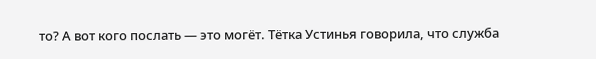то? А вот кого послать — это могёт. Тётка Устинья говорила, что служба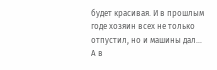будет красивая. И в прошлым годе хозяин всех не только отпустил, но и машины дал… А в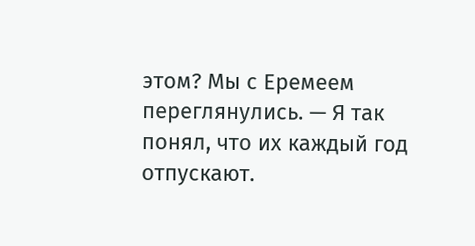этом? Мы с Еремеем переглянулись. — Я так понял, что их каждый год отпускают.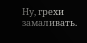Ну, грехи замаливать.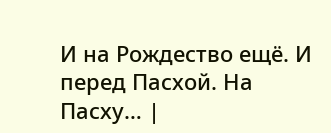И на Рождество ещё. И перед Пасхой. На Пасху… |